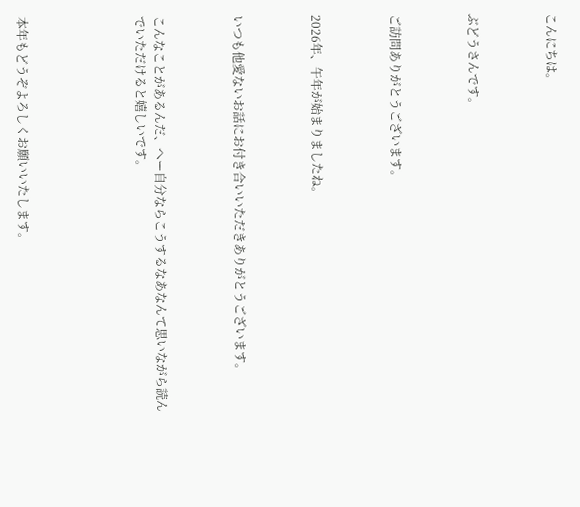こんにちは。



ぶどうさんです。



ご訪問ありがとうございます。



2026年、午年が始まりましたね。



いつも他愛ないお話にお付き合いいただきありがとうございます。



こんなことがあるんだ、へー自分ならこうするなあなんて思いながら読んでいただけると嬉しいです。





本年もどうぞよろしくお願いいたします。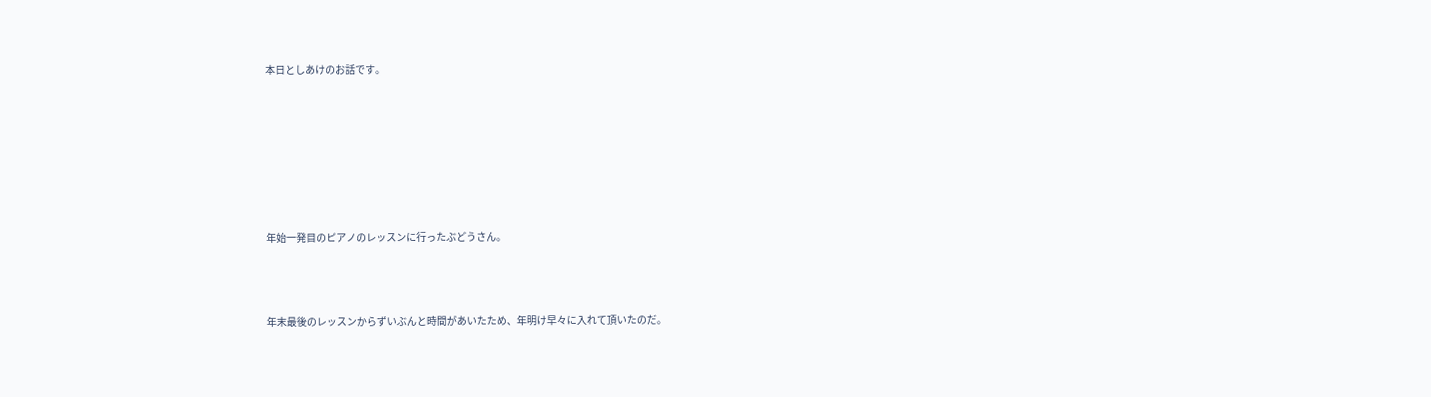本日としあけのお話です。







年始一発目のピアノのレッスンに行ったぶどうさん。



年末最後のレッスンからずいぶんと時間があいたため、年明け早々に入れて頂いたのだ。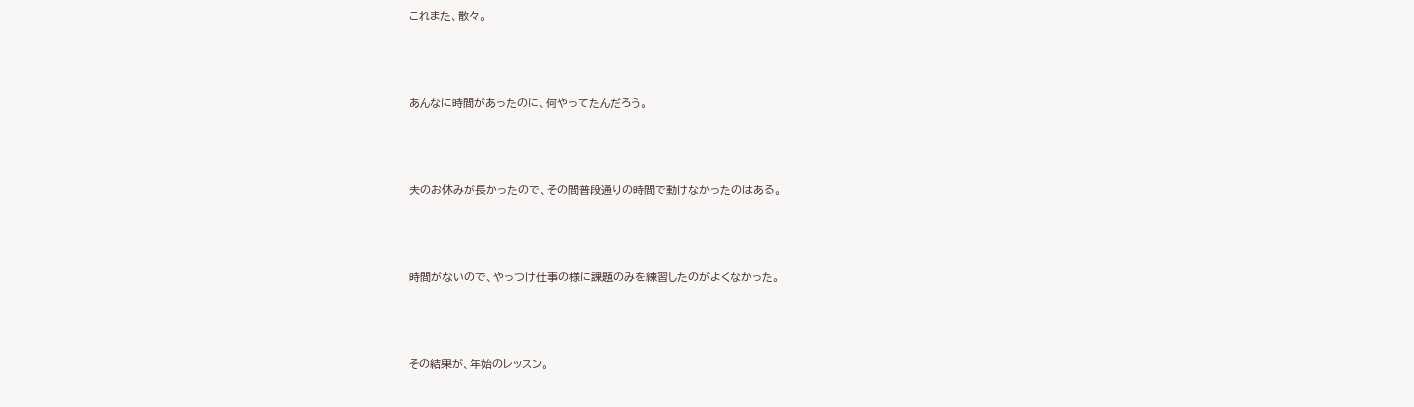これまた、散々。



あんなに時間があったのに、何やってたんだろう。



夫のお休みが長かったので、その間普段通りの時間で動けなかったのはある。



時間がないので、やっつけ仕事の様に課題のみを練習したのがよくなかった。



その結果が、年始のレッスン。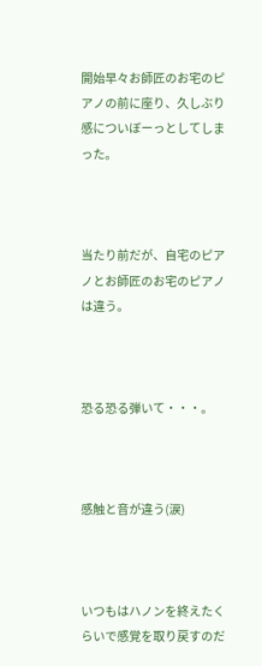開始早々お師匠のお宅のピアノの前に座り、久しぶり感についぼーっとしてしまった。



当たり前だが、自宅のピアノとお師匠のお宅のピアノは違う。



恐る恐る弾いて・・・。



感触と音が違う(涙)



いつもはハノンを終えたくらいで感覚を取り戻すのだ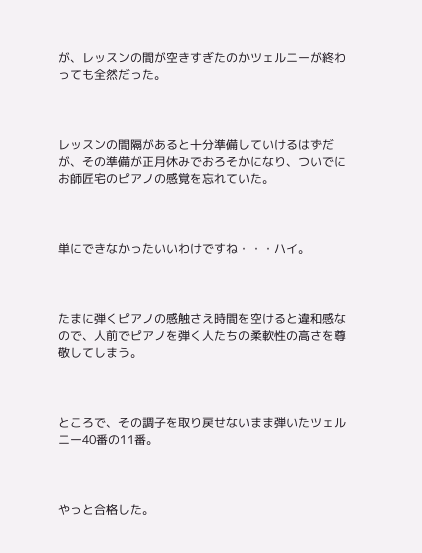が、レッスンの間が空きすぎたのかツェルニーが終わっても全然だった。



レッスンの間隔があると十分準備していけるはずだが、その準備が正月休みでおろそかになり、ついでにお師匠宅のピアノの感覚を忘れていた。



単にできなかったいいわけですね・・・ハイ。



たまに弾くピアノの感触さえ時間を空けると違和感なので、人前でピアノを弾く人たちの柔軟性の高さを尊敬してしまう。



ところで、その調子を取り戻せないまま弾いたツェルニー40番の11番。



やっと合格した。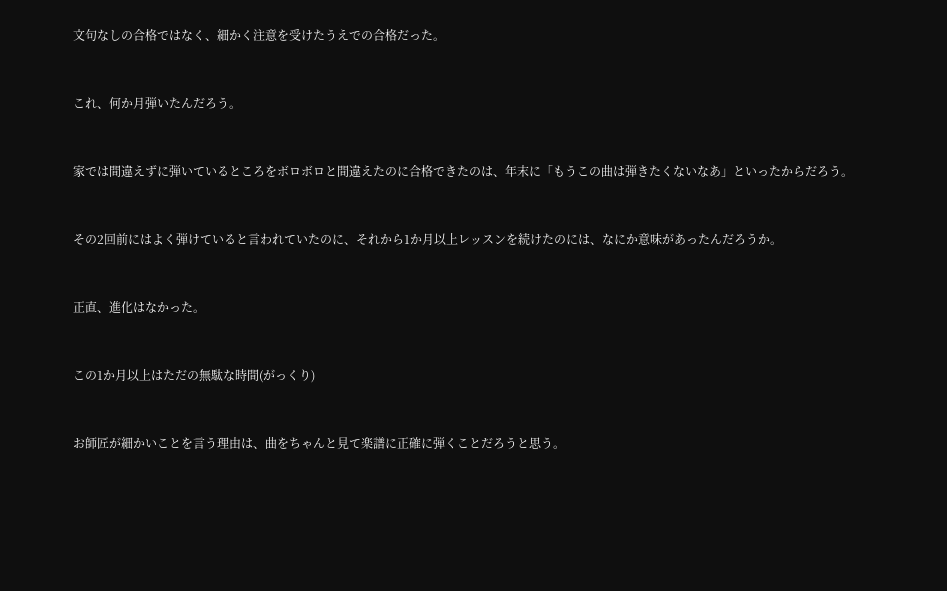文句なしの合格ではなく、細かく注意を受けたうえでの合格だった。



これ、何か月弾いたんだろう。



家では間違えずに弾いているところをボロボロと間違えたのに合格できたのは、年末に「もうこの曲は弾きたくないなあ」といったからだろう。



その2回前にはよく弾けていると言われていたのに、それから1か月以上レッスンを続けたのには、なにか意味があったんだろうか。



正直、進化はなかった。



この1か月以上はただの無駄な時間(がっくり)



お師匠が細かいことを言う理由は、曲をちゃんと見て楽譜に正確に弾くことだろうと思う。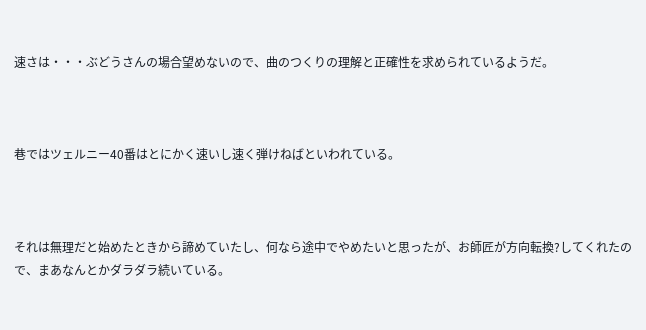速さは・・・ぶどうさんの場合望めないので、曲のつくりの理解と正確性を求められているようだ。



巷ではツェルニー40番はとにかく速いし速く弾けねばといわれている。



それは無理だと始めたときから諦めていたし、何なら途中でやめたいと思ったが、お師匠が方向転換?してくれたので、まあなんとかダラダラ続いている。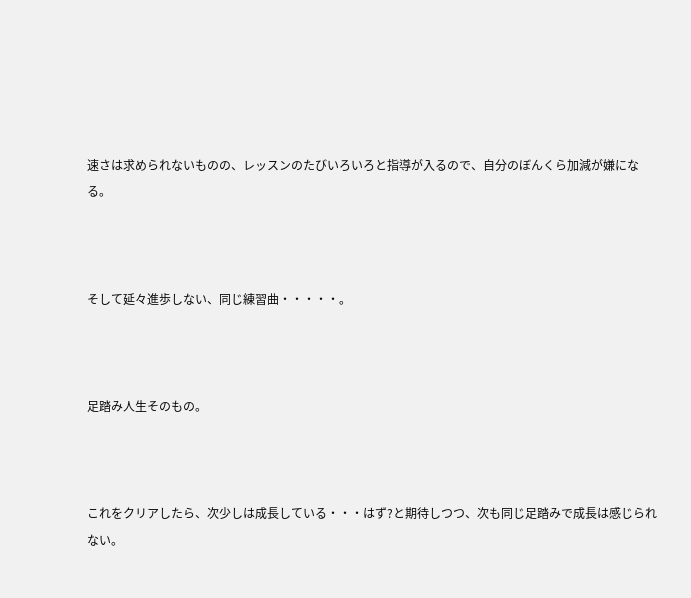速さは求められないものの、レッスンのたびいろいろと指導が入るので、自分のぼんくら加減が嫌になる。



そして延々進歩しない、同じ練習曲・・・・・。



足踏み人生そのもの。



これをクリアしたら、次少しは成長している・・・はず?と期待しつつ、次も同じ足踏みで成長は感じられない。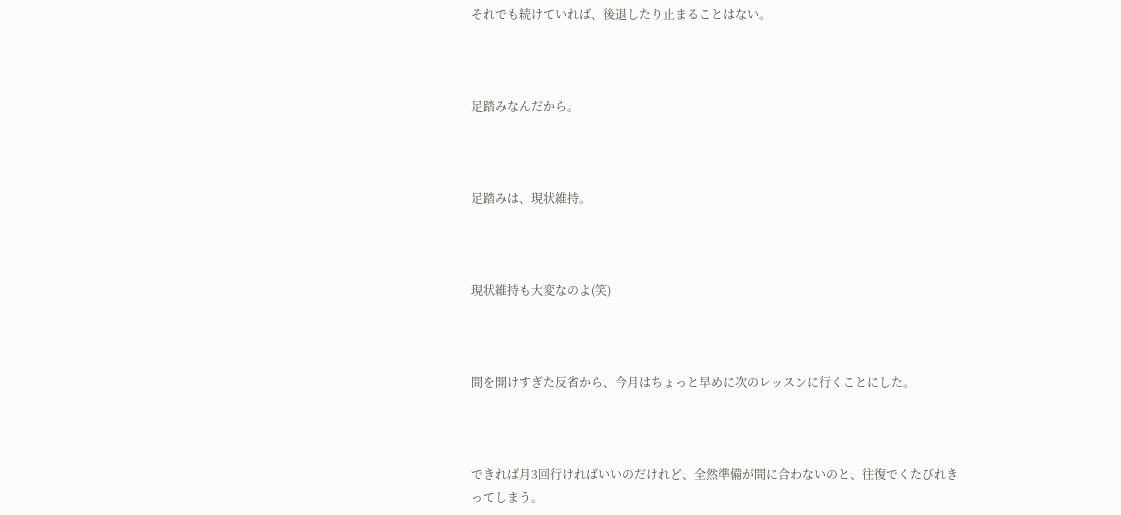それでも続けていれば、後退したり止まることはない。



足踏みなんだから。



足踏みは、現状維持。



現状維持も大変なのよ(笑)



間を開けすぎた反省から、今月はちょっと早めに次のレッスンに行くことにした。



できれば月3回行ければいいのだけれど、全然準備が間に合わないのと、往復でくたびれきってしまう。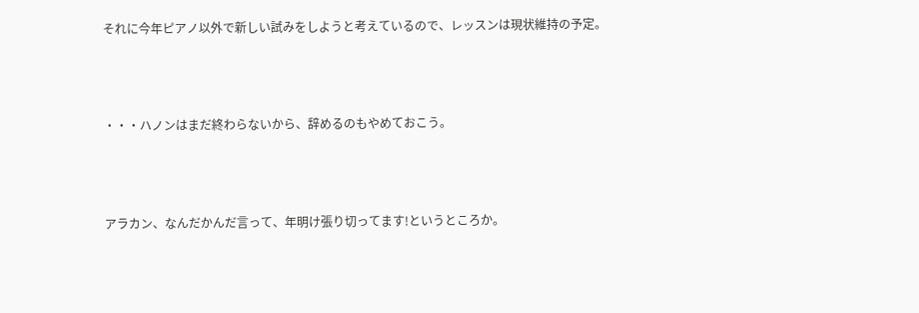それに今年ピアノ以外で新しい試みをしようと考えているので、レッスンは現状維持の予定。



・・・ハノンはまだ終わらないから、辞めるのもやめておこう。



アラカン、なんだかんだ言って、年明け張り切ってます!というところか。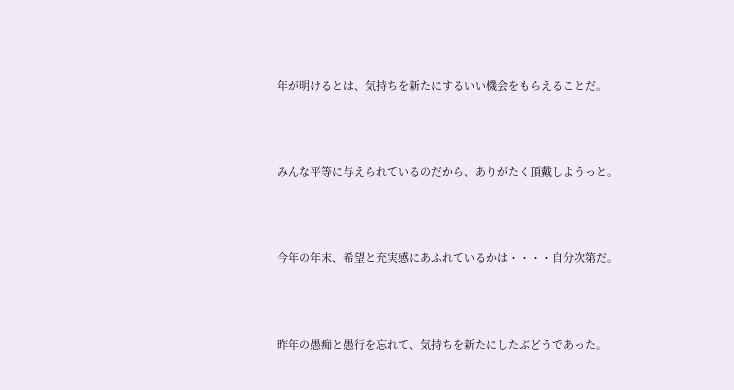年が明けるとは、気持ちを新たにするいい機会をもらえることだ。



みんな平等に与えられているのだから、ありがたく頂戴しようっと。



今年の年末、希望と充実感にあふれているかは・・・・自分次第だ。



昨年の愚痴と愚行を忘れて、気持ちを新たにしたぶどうであった。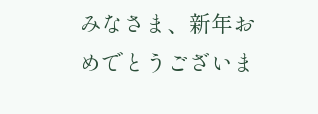みなさま、新年おめでとうございま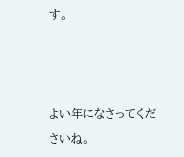す。



よい年になさってくださいね。